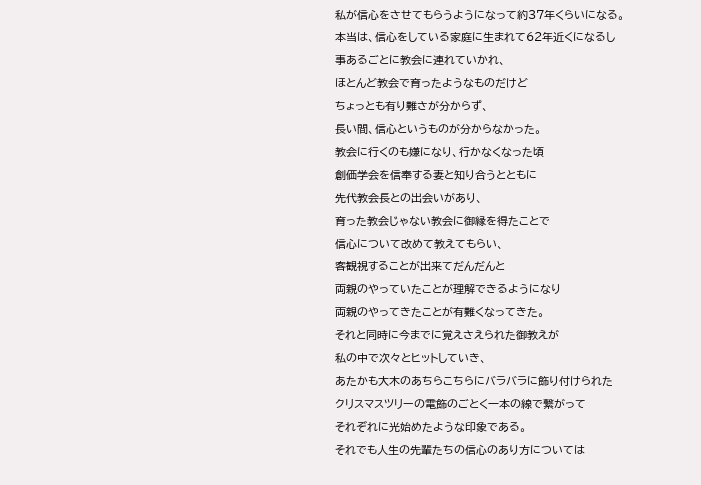私が信心をさせてもらうようになって約37年くらいになる。
本当は、信心をしている家庭に生まれて62年近くになるし
事あるごとに教会に連れていかれ、
ほとんど教会で育ったようなものだけど
ちょっとも有り難さが分からず、
長い間、信心というものが分からなかった。
教会に行くのも嫌になり、行かなくなった頃
創価学会を信奉する妻と知り合うとともに
先代教会長との出会いがあり、
育った教会じゃない教会に御縁を得たことで
信心について改めて教えてもらい、
客観視することが出来てだんだんと
両親のやっていたことが理解できるようになり
両親のやってきたことが有難くなってきた。
それと同時に今までに覚えさえられた御教えが
私の中で次々とヒットしていき、
あたかも大木のあちらこちらにバラバラに飾り付けられた
クリスマスツリーの電飾のごとく一本の線で繋がって
それぞれに光始めたような印象である。
それでも人生の先輩たちの信心のあり方については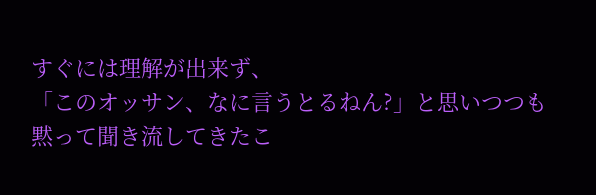すぐには理解が出来ず、
「このオッサン、なに言うとるねん?」と思いつつも
黙って聞き流してきたこ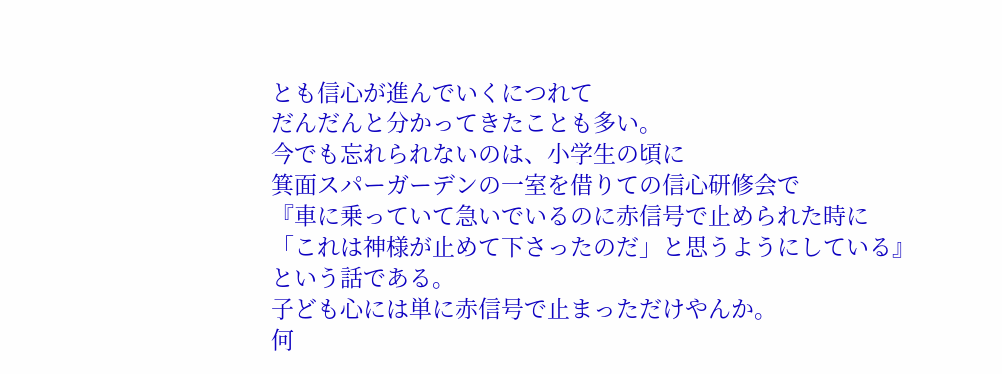とも信心が進んでいくにつれて
だんだんと分かってきたことも多い。
今でも忘れられないのは、小学生の頃に
箕面スパーガーデンの一室を借りての信心研修会で
『車に乗っていて急いでいるのに赤信号で止められた時に
「これは神様が止めて下さったのだ」と思うようにしている』
という話である。
子ども心には単に赤信号で止まっただけやんか。
何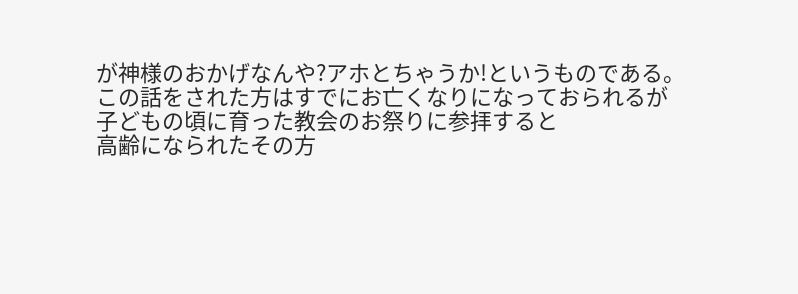が神様のおかげなんや?アホとちゃうか!というものである。
この話をされた方はすでにお亡くなりになっておられるが
子どもの頃に育った教会のお祭りに参拝すると
高齢になられたその方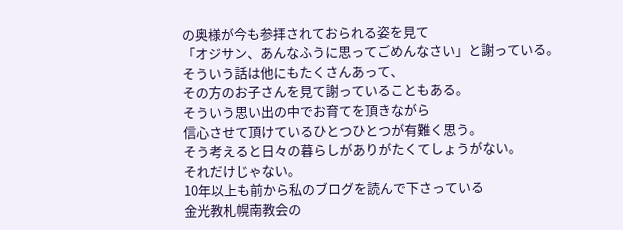の奥様が今も参拝されておられる姿を見て
「オジサン、あんなふうに思ってごめんなさい」と謝っている。
そういう話は他にもたくさんあって、
その方のお子さんを見て謝っていることもある。
そういう思い出の中でお育てを頂きながら
信心させて頂けているひとつひとつが有難く思う。
そう考えると日々の暮らしがありがたくてしょうがない。
それだけじゃない。
10年以上も前から私のブログを読んで下さっている
金光教札幌南教会の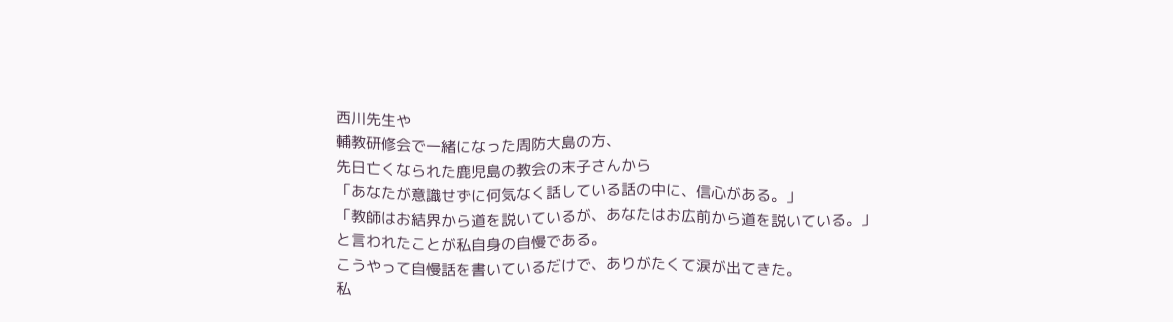西川先生や
輔教研修会で一緒になった周防大島の方、
先日亡くなられた鹿児島の教会の末子さんから
「あなたが意識せずに何気なく話している話の中に、信心がある。」
「教師はお結界から道を説いているが、あなたはお広前から道を説いている。」
と言われたことが私自身の自慢である。
こうやって自慢話を書いているだけで、ありがたくて涙が出てきた。
私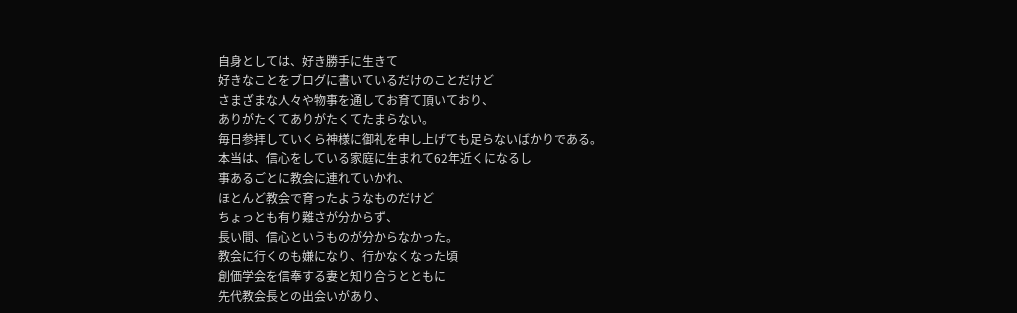自身としては、好き勝手に生きて
好きなことをブログに書いているだけのことだけど
さまざまな人々や物事を通してお育て頂いており、
ありがたくてありがたくてたまらない。
毎日参拝していくら神様に御礼を申し上げても足らないばかりである。
本当は、信心をしている家庭に生まれて62年近くになるし
事あるごとに教会に連れていかれ、
ほとんど教会で育ったようなものだけど
ちょっとも有り難さが分からず、
長い間、信心というものが分からなかった。
教会に行くのも嫌になり、行かなくなった頃
創価学会を信奉する妻と知り合うとともに
先代教会長との出会いがあり、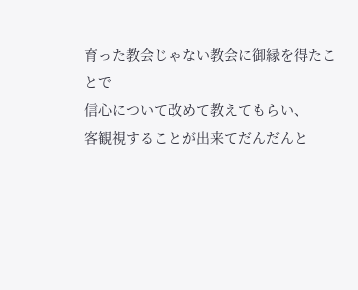育った教会じゃない教会に御縁を得たことで
信心について改めて教えてもらい、
客観視することが出来てだんだんと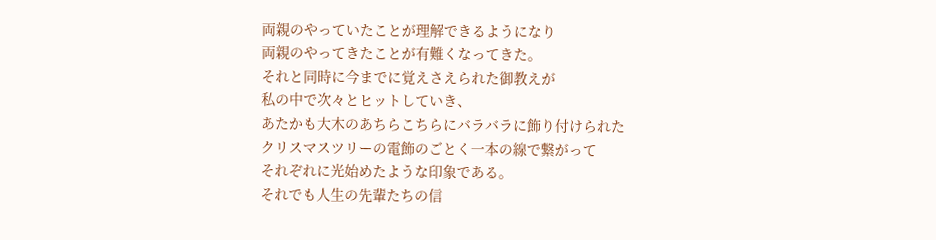両親のやっていたことが理解できるようになり
両親のやってきたことが有難くなってきた。
それと同時に今までに覚えさえられた御教えが
私の中で次々とヒットしていき、
あたかも大木のあちらこちらにバラバラに飾り付けられた
クリスマスツリーの電飾のごとく一本の線で繋がって
それぞれに光始めたような印象である。
それでも人生の先輩たちの信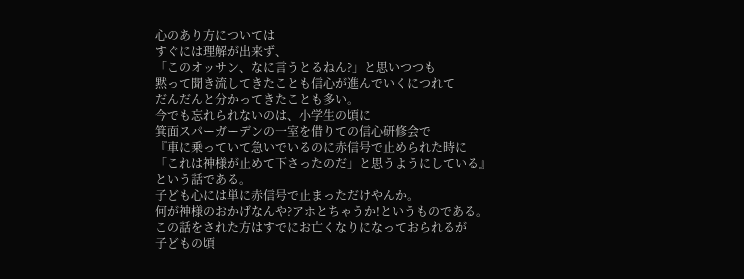心のあり方については
すぐには理解が出来ず、
「このオッサン、なに言うとるねん?」と思いつつも
黙って聞き流してきたことも信心が進んでいくにつれて
だんだんと分かってきたことも多い。
今でも忘れられないのは、小学生の頃に
箕面スパーガーデンの一室を借りての信心研修会で
『車に乗っていて急いでいるのに赤信号で止められた時に
「これは神様が止めて下さったのだ」と思うようにしている』
という話である。
子ども心には単に赤信号で止まっただけやんか。
何が神様のおかげなんや?アホとちゃうか!というものである。
この話をされた方はすでにお亡くなりになっておられるが
子どもの頃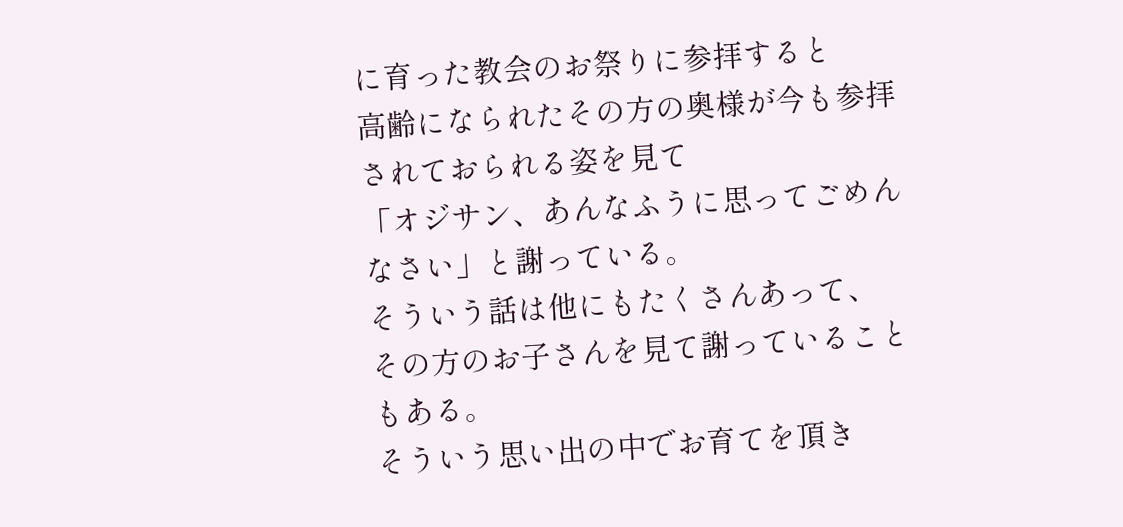に育った教会のお祭りに参拝すると
高齢になられたその方の奥様が今も参拝されておられる姿を見て
「オジサン、あんなふうに思ってごめんなさい」と謝っている。
そういう話は他にもたくさんあって、
その方のお子さんを見て謝っていることもある。
そういう思い出の中でお育てを頂き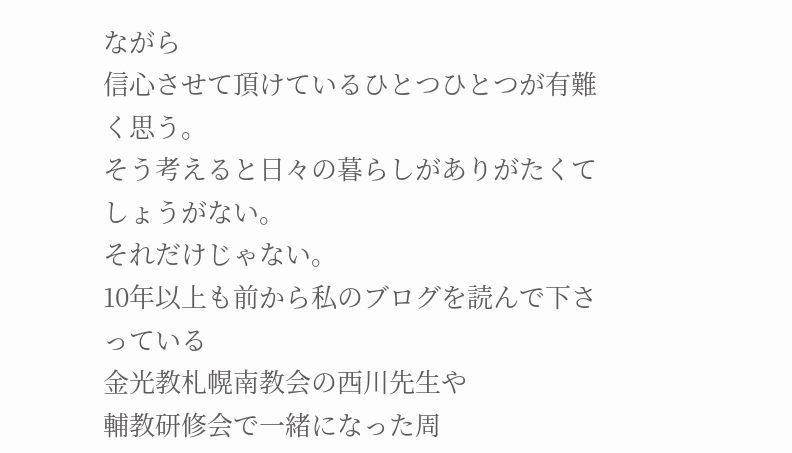ながら
信心させて頂けているひとつひとつが有難く思う。
そう考えると日々の暮らしがありがたくてしょうがない。
それだけじゃない。
10年以上も前から私のブログを読んで下さっている
金光教札幌南教会の西川先生や
輔教研修会で一緒になった周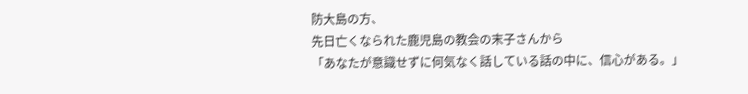防大島の方、
先日亡くなられた鹿児島の教会の末子さんから
「あなたが意識せずに何気なく話している話の中に、信心がある。」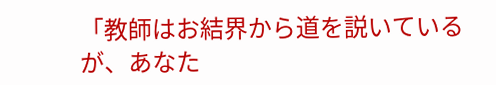「教師はお結界から道を説いているが、あなた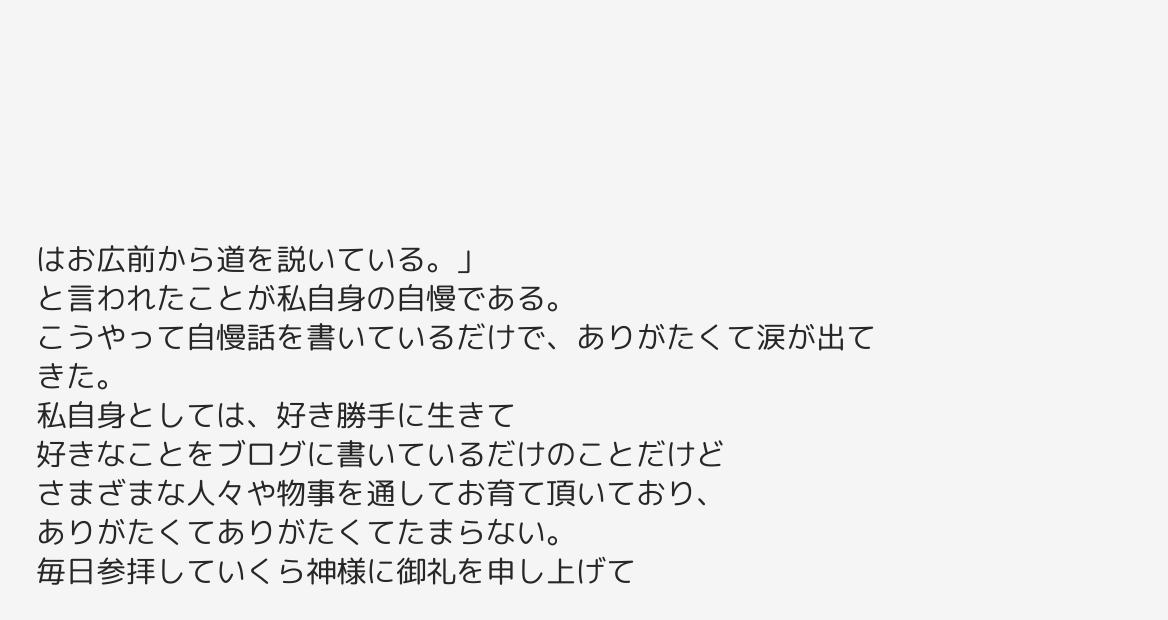はお広前から道を説いている。」
と言われたことが私自身の自慢である。
こうやって自慢話を書いているだけで、ありがたくて涙が出てきた。
私自身としては、好き勝手に生きて
好きなことをブログに書いているだけのことだけど
さまざまな人々や物事を通してお育て頂いており、
ありがたくてありがたくてたまらない。
毎日参拝していくら神様に御礼を申し上げて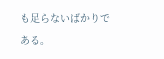も足らないばかりである。